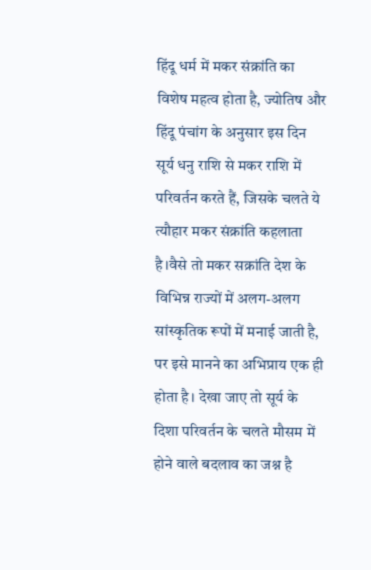हिंदू धर्म में मकर संक्रांति का विशेष महत्व होता है, ज्योतिष और हिंदू पंचांग के अनुसार इस दिन सूर्य धनु राशि से मकर राशि में परिवर्तन करते हैं, जिसके चलते ये त्यौहार मकर संक्रांति कहलाता है।वैसे तो मकर सक्रांति देश के विभिन्न राज्यों में अलग-अलग सांस्कृतिक रूपों में मनाई जाती है, पर इसे मानने का अभिप्राय एक ही होता है। देखा जाए तो सूर्य के दिशा परिवर्तन के चलते मौसम में होने वाले बदलाव का जश्न है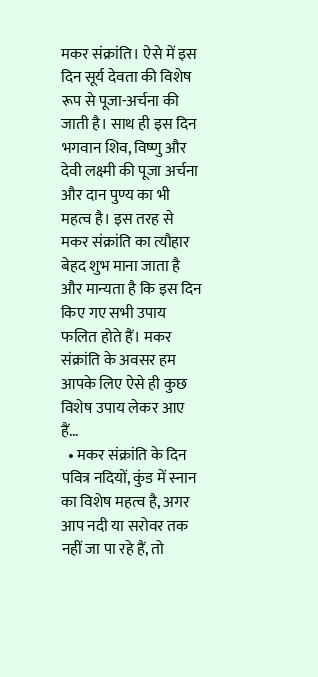मकर संक्रांति। ऐसे में इस दिन सूर्य देवता की विशेष रूप से पूजा-अर्चना की जाती है। साथ ही इस दिन भगवान शिव, विष्णु और देवी लक्ष्मी की पूजा अर्चना और दान पुण्य का भी महत्व है। इस तरह से मकर संक्रांति का त्यौहार बेहद शुभ माना जाता है और मान्यता है कि इस दिन किए गए सभी उपाय फलित होते हैं। मकर संक्रांति के अवसर हम आपके लिए ऐसे ही कुछ विशेष उपाय लेकर आए हैं…
  • मकर संक्रांति के दिन पवित्र नदियों, कुंड में स्नान का विशेष महत्व है, अगर आप नदी या सरोवर तक नहीं जा पा रहे हैं, तो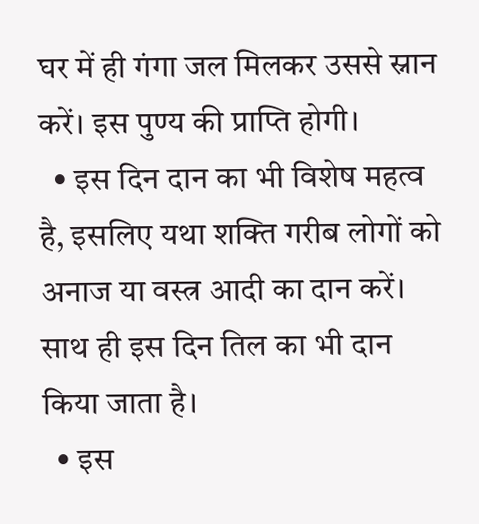घर में ही गंगा जल मिलकर उससे स्नान करें। इस पुण्य की प्राप्ति होगी।
  • इस दिन दान का भी विशेष महत्व है, इसलिए यथा शक्ति गरीब लोगों को अनाज या वस्त्र आदी का दान करें। साथ ही इस दिन तिल का भी दान किया जाता है।
  • इस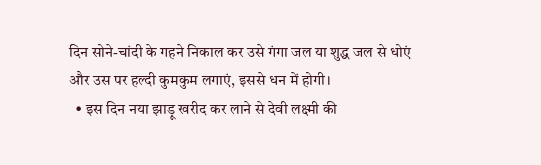दिन सोने-चांदी के गहने निकाल कर उसे गंगा जल या शुद्ध जल से धोएं और उस पर हल्दी कुमकुम लगाएं, इससे धन में होगी।
  • इस दिन नया झाड़ू खरीद कर लाने से देवी लक्ष्मी की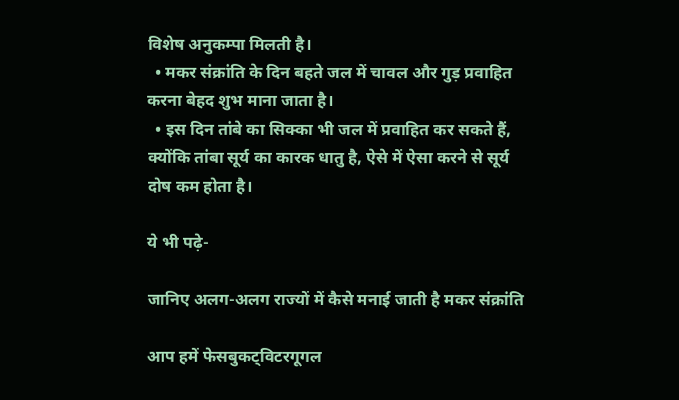विशेष अनुकम्पा मिलती है।
  • मकर संक्रांति के दिन बहते जल में चावल और गुड़ प्रवाहित करना बेहद शुभ माना जाता है।
  • इस दिन तांबे का सिक्का भी जल में प्रवाहित कर सकते हैं, क्योंकि तांबा सूर्य का कारक धातु है, ऐसे में ऐसा करने से सूर्य दोष कम होता है।

ये भी पढ़े-

जानिए अलग-अलग राज्यों में कैसे मनाई जाती है मकर संक्रांति

आप हमें फेसबुकट्विटरगूगल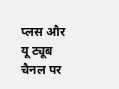प्लस और यू ट्यूब चैनल पर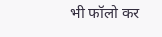भी फॉलो कर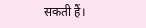सकती हैं।